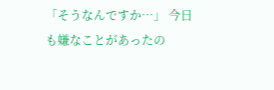「そうなんですか…」 今日も嫌なことがあったの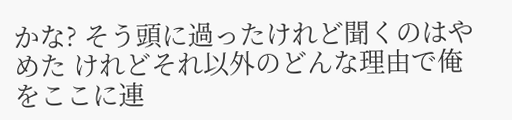かな? そう頭に過ったけれど聞くのはやめた けれどそれ以外のどんな理由で俺をここに連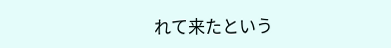れて来たという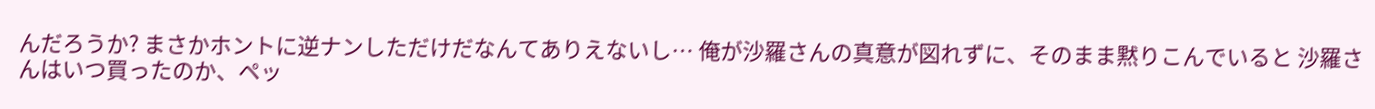んだろうか? まさかホントに逆ナンしただけだなんてありえないし… 俺が沙羅さんの真意が図れずに、そのまま黙りこんでいると 沙羅さんはいつ買ったのか、ペッ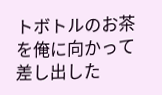トボトルのお茶を俺に向かって差し出した